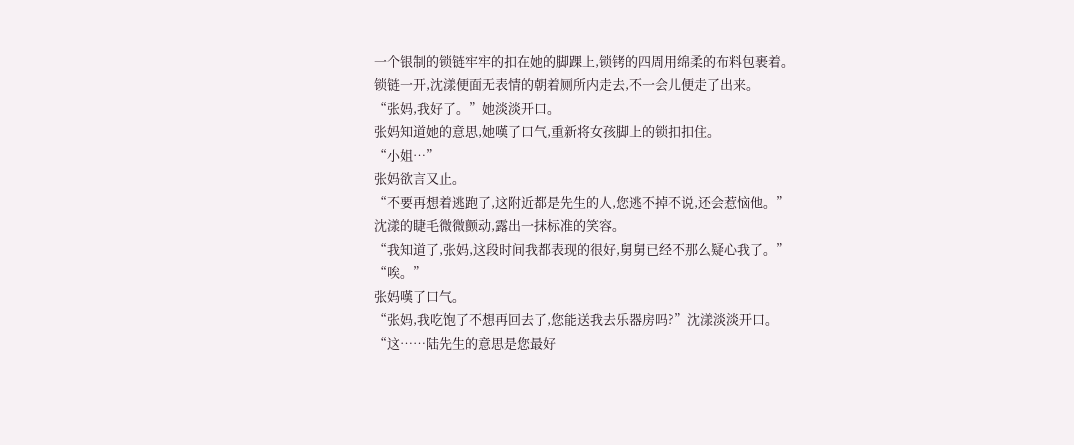一个银制的锁链牢牢的扣在她的脚踝上,锁铐的四周用绵柔的布料包裹着。
锁链一开,沈漾便面无表情的朝着厕所内走去,不一会儿便走了出来。
“张妈,我好了。”她淡淡开口。
张妈知道她的意思,她嘆了口气,重新将女孩脚上的锁扣扣住。
“小姐…”
张妈欲言又止。
“不要再想着逃跑了,这附近都是先生的人,您逃不掉不说,还会惹恼他。”
沈漾的睫毛微微颤动,露出一抹标准的笑容。
“我知道了,张妈,这段时间我都表现的很好,舅舅已经不那么疑心我了。”
“唉。”
张妈嘆了口气。
“张妈,我吃饱了不想再回去了,您能送我去乐器房吗?”沈漾淡淡开口。
“这……陆先生的意思是您最好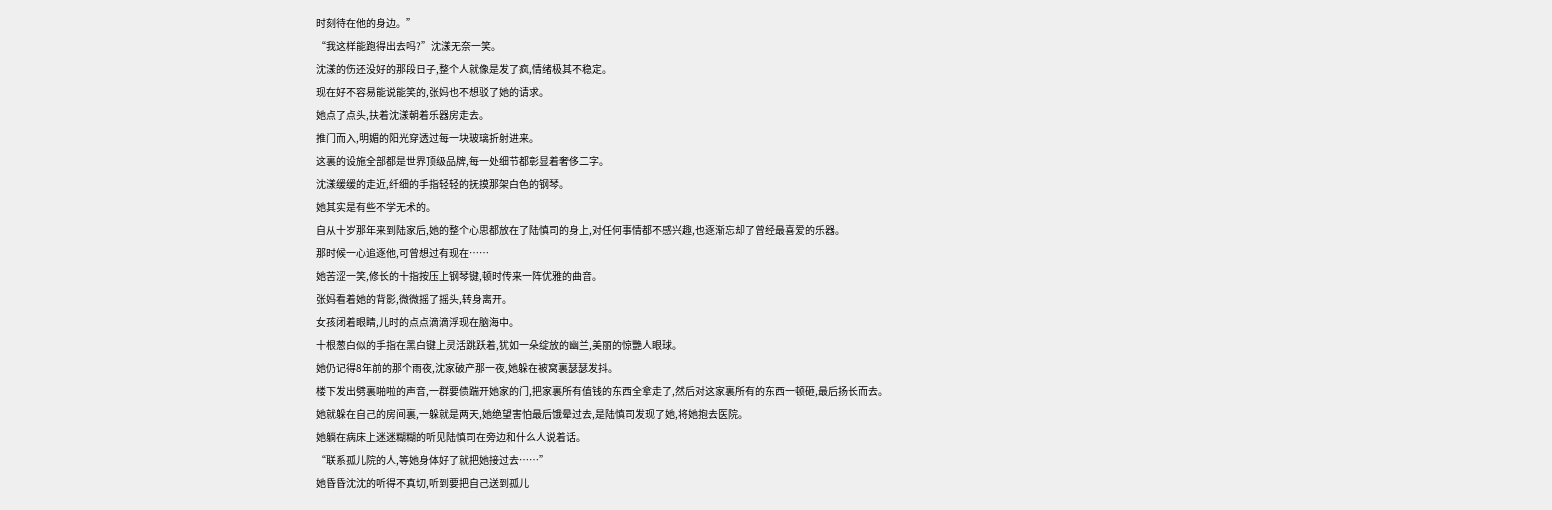时刻待在他的身边。”
“我这样能跑得出去吗?”沈漾无奈一笑。
沈漾的伤还没好的那段日子,整个人就像是发了疯,情绪极其不稳定。
现在好不容易能说能笑的,张妈也不想驳了她的请求。
她点了点头,扶着沈漾朝着乐器房走去。
推门而入,明媚的阳光穿透过每一块玻璃折射进来。
这裏的设施全部都是世界顶级品牌,每一处细节都彰显着奢侈二字。
沈漾缓缓的走近,纤细的手指轻轻的抚摸那架白色的钢琴。
她其实是有些不学无术的。
自从十岁那年来到陆家后,她的整个心思都放在了陆慎司的身上,对任何事情都不感兴趣,也逐渐忘却了曾经最喜爱的乐器。
那时候一心追逐他,可曾想过有现在……
她苦涩一笑,修长的十指按压上钢琴键,顿时传来一阵优雅的曲音。
张妈看着她的背影,微微摇了摇头,转身离开。
女孩闭着眼睛,儿时的点点滴滴浮现在脑海中。
十根葱白似的手指在黑白键上灵活跳跃着,犹如一朵绽放的幽兰,美丽的惊艷人眼球。
她仍记得8年前的那个雨夜,沈家破产那一夜,她躲在被窝裏瑟瑟发抖。
楼下发出劈裏啪啦的声音,一群要债踹开她家的门,把家裏所有值钱的东西全拿走了,然后对这家裏所有的东西一顿砸,最后扬长而去。
她就躲在自己的房间裏,一躲就是两天,她绝望害怕最后饿晕过去,是陆慎司发现了她,将她抱去医院。
她躺在病床上迷迷糊糊的听见陆慎司在旁边和什么人说着话。
“联系孤儿院的人,等她身体好了就把她接过去……”
她昏昏沈沈的听得不真切,听到要把自己送到孤儿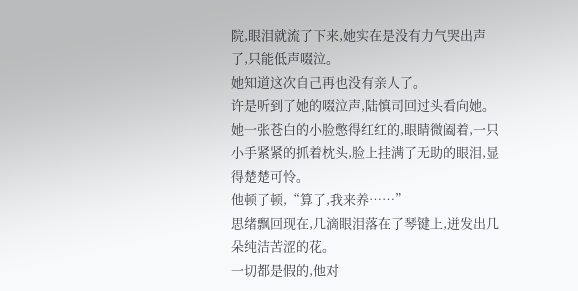院,眼泪就流了下来,她实在是没有力气哭出声了,只能低声啜泣。
她知道这次自己再也没有亲人了。
许是听到了她的啜泣声,陆慎司回过头看向她。
她一张苍白的小脸憋得红红的,眼睛微阖着,一只小手紧紧的抓着枕头,脸上挂满了无助的眼泪,显得楚楚可怜。
他顿了顿,“算了,我来养……”
思绪飘回现在,几滴眼泪落在了琴键上,迸发出几朵纯洁苦涩的花。
一切都是假的,他对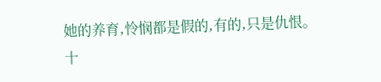她的养育,怜悯都是假的,有的,只是仇恨。
十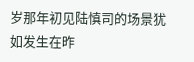岁那年初见陆慎司的场景犹如发生在昨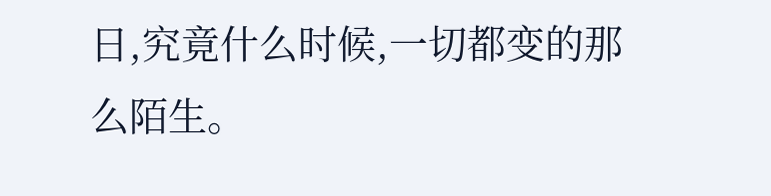日,究竟什么时候,一切都变的那么陌生。